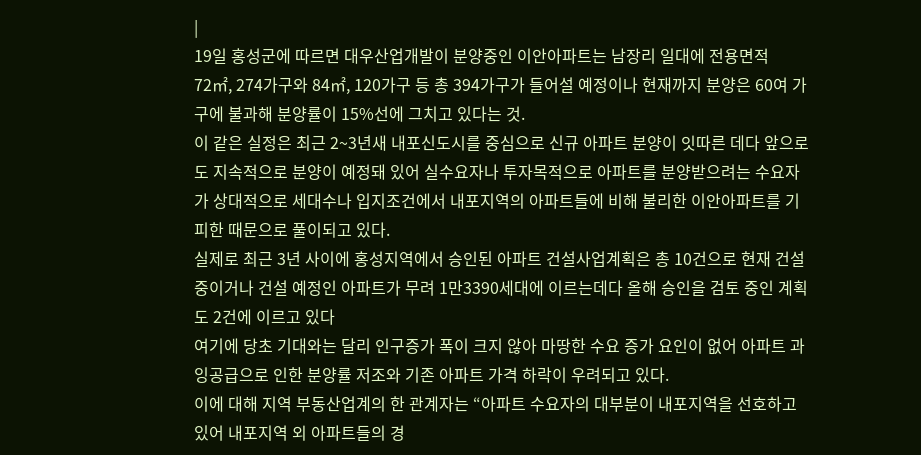|
19일 홍성군에 따르면 대우산업개발이 분양중인 이안아파트는 남장리 일대에 전용면적 72㎡, 274가구와 84㎡, 120가구 등 총 394가구가 들어설 예정이나 현재까지 분양은 60여 가구에 불과해 분양률이 15%선에 그치고 있다는 것.
이 같은 실정은 최근 2~3년새 내포신도시를 중심으로 신규 아파트 분양이 잇따른 데다 앞으로도 지속적으로 분양이 예정돼 있어 실수요자나 투자목적으로 아파트를 분양받으려는 수요자가 상대적으로 세대수나 입지조건에서 내포지역의 아파트들에 비해 불리한 이안아파트를 기피한 때문으로 풀이되고 있다.
실제로 최근 3년 사이에 홍성지역에서 승인된 아파트 건설사업계획은 총 10건으로 현재 건설 중이거나 건설 예정인 아파트가 무려 1만3390세대에 이르는데다 올해 승인을 검토 중인 계획도 2건에 이르고 있다
여기에 당초 기대와는 달리 인구증가 폭이 크지 않아 마땅한 수요 증가 요인이 없어 아파트 과잉공급으로 인한 분양률 저조와 기존 아파트 가격 하락이 우려되고 있다.
이에 대해 지역 부동산업계의 한 관계자는 “아파트 수요자의 대부분이 내포지역을 선호하고 있어 내포지역 외 아파트들의 경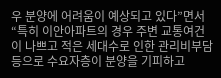우 분양에 어려움이 예상되고 있다”면서 “특히 이안아파트의 경우 주변 교통여건이 나쁘고 적은 세대수로 인한 관리비부담 등으로 수요자층이 분양을 기피하고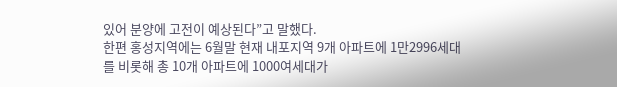있어 분양에 고전이 예상된다”고 말했다.
한편 홍성지역에는 6월말 현재 내포지역 9개 아파트에 1만2996세대를 비롯해 총 10개 아파트에 1000여세대가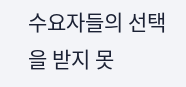수요자들의 선택을 받지 못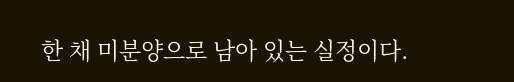한 채 미분양으로 남아 있는 실정이다.